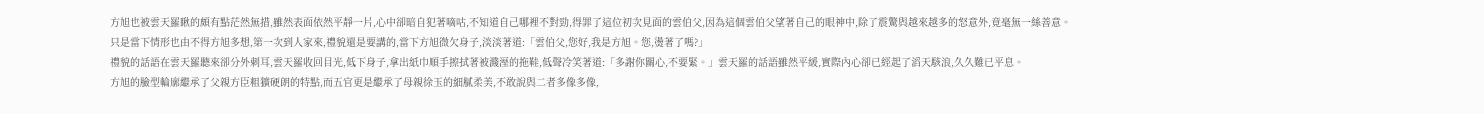方旭也被雲天羅瞅的頗有點茫然無措,雖然表面依然平靜一片,心中卻暗自犯著嘀咕,不知道自己哪裡不對勁,得罪了這位初次見面的雲伯父,因為這個雲伯父望著自己的眼神中,除了震驚與越來越多的怒意外,竟毫無一絲善意。
只是當下情形也由不得方旭多想,第一次到人家來,禮貌還是要講的,當下方旭微欠身子,淡淡著道:「雲伯父,您好,我是方旭。您,燙著了嗎?」
禮貌的話語在雲天羅聽來卻分外刺耳,雲天羅收回目光,低下身子,拿出紙巾順手擦拭著被濺溼的拖鞋,低聲冷笑著道:「多謝你關心,不要緊。」雲天羅的話語雖然平緩,實際內心卻已經起了滔天駭浪,久久難已平息。
方旭的臉型輪廓繼承了父親方臣粗獷硬朗的特點,而五官更是繼承了母親徐玉的細膩柔美,不敢說與二者多像多像,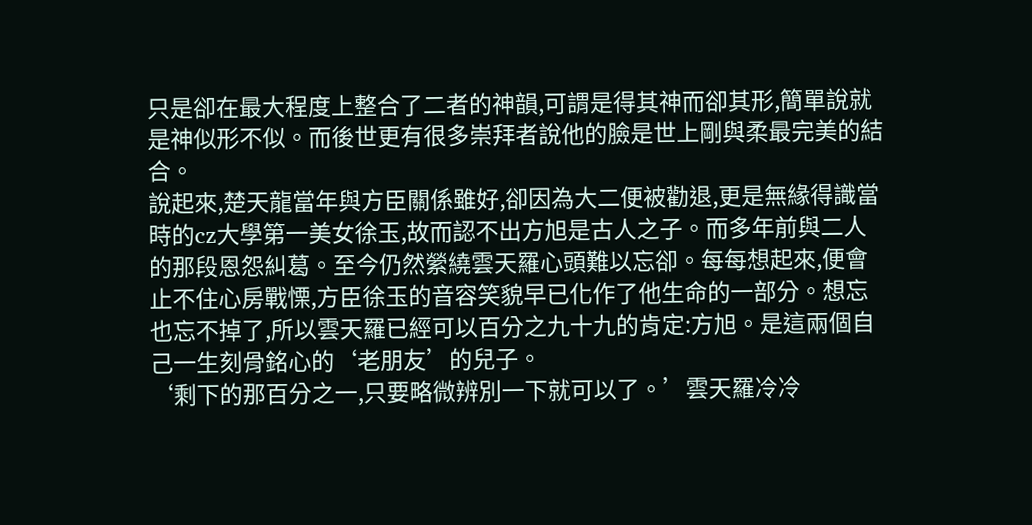只是卻在最大程度上整合了二者的神韻,可謂是得其神而卻其形,簡單說就是神似形不似。而後世更有很多崇拜者說他的臉是世上剛與柔最完美的結合。
說起來,楚天龍當年與方臣關係雖好,卻因為大二便被勸退,更是無緣得識當時的cz大學第一美女徐玉,故而認不出方旭是古人之子。而多年前與二人的那段恩怨糾葛。至今仍然縈繞雲天羅心頭難以忘卻。每每想起來,便會止不住心房戰慄,方臣徐玉的音容笑貌早已化作了他生命的一部分。想忘也忘不掉了,所以雲天羅已經可以百分之九十九的肯定:方旭。是這兩個自己一生刻骨銘心的‘老朋友’的兒子。
‘剩下的那百分之一,只要略微辨別一下就可以了。’雲天羅冷冷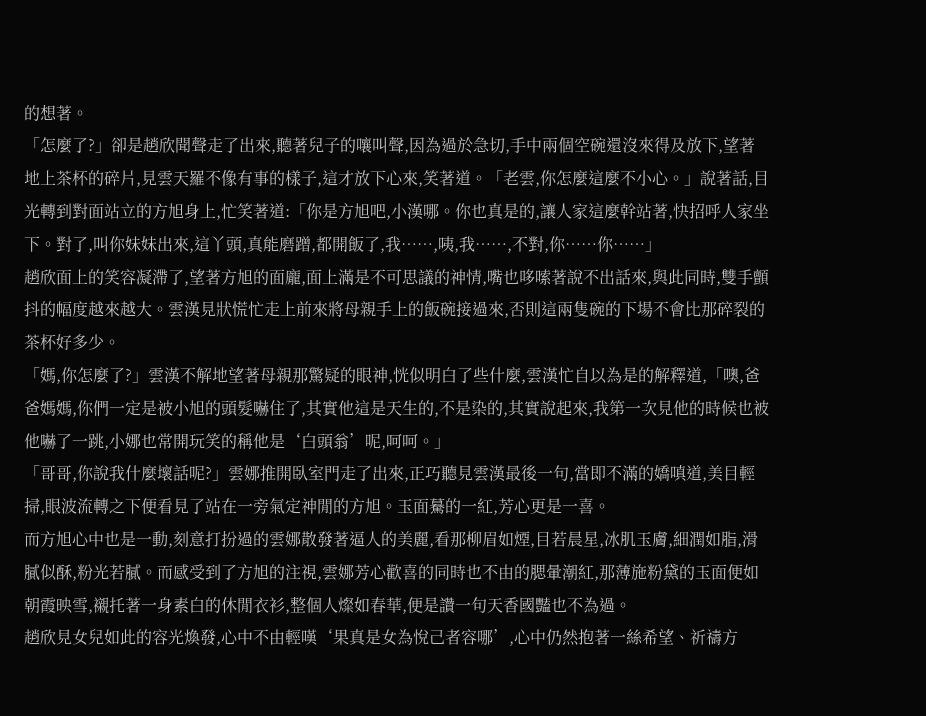的想著。
「怎麼了?」卻是趙欣聞聲走了出來,聽著兒子的嚷叫聲,因為過於急切,手中兩個空碗還沒來得及放下,望著地上茶杯的碎片,見雲天羅不像有事的樣子,這才放下心來,笑著道。「老雲,你怎麼這麼不小心。」說著話,目光轉到對面站立的方旭身上,忙笑著道:「你是方旭吧,小漢哪。你也真是的,讓人家這麼幹站著,快招呼人家坐下。對了,叫你妹妹出來,這丫頭,真能磨蹭,都開飯了,我……,咦,我……,不對,你……你……」
趙欣面上的笑容凝滯了,望著方旭的面龐,面上滿是不可思議的神情,嘴也哆嗦著說不出話來,與此同時,雙手顫抖的幅度越來越大。雲漢見狀慌忙走上前來將母親手上的飯碗接過來,否則這兩隻碗的下場不會比那碎裂的茶杯好多少。
「媽,你怎麼了?」雲漢不解地望著母親那驚疑的眼神,恍似明白了些什麼,雲漢忙自以為是的解釋道,「噢,爸爸媽媽,你們一定是被小旭的頭髮嚇住了,其實他這是天生的,不是染的,其實說起來,我第一次見他的時候也被他嚇了一跳,小娜也常開玩笑的稱他是‘白頭翁’呢,呵呵。」
「哥哥,你說我什麼壞話呢?」雲娜推開臥室門走了出來,正巧聽見雲漢最後一句,當即不滿的嬌嗔道,美目輕掃,眼波流轉之下便看見了站在一旁氣定神閒的方旭。玉面驀的一紅,芳心更是一喜。
而方旭心中也是一動,刻意打扮過的雲娜散發著逼人的美麗,看那柳眉如煙,目若晨星,冰肌玉膚,細潤如脂,滑膩似酥,粉光若膩。而感受到了方旭的注視,雲娜芳心歡喜的同時也不由的腮暈潮紅,那薄施粉黛的玉面便如朝霞映雪,襯托著一身素白的休閒衣衫,整個人燦如春華,便是讚一句天香國豔也不為過。
趙欣見女兒如此的容光煥發,心中不由輕嘆‘果真是女為悅己者容哪’,心中仍然抱著一絲希望、祈禱方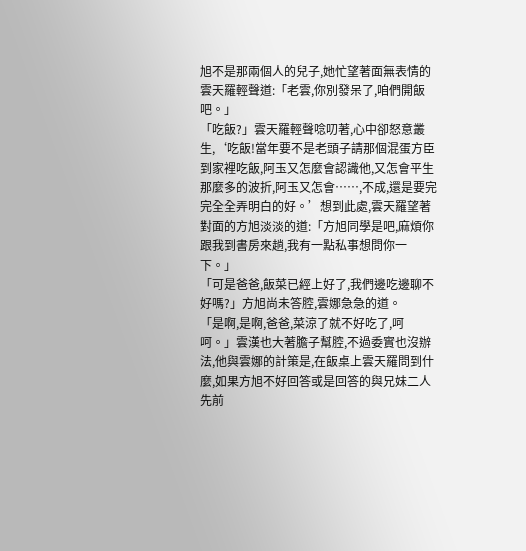旭不是那兩個人的兒子,她忙望著面無表情的雲天羅輕聲道:「老雲,你別發呆了,咱們開飯吧。」
「吃飯?」雲天羅輕聲唸叨著,心中卻怒意叢生,‘吃飯!當年要不是老頭子請那個混蛋方臣到家裡吃飯,阿玉又怎麼會認識他,又怎會平生那麼多的波折,阿玉又怎會……,不成,還是要完完全全弄明白的好。’想到此處,雲天羅望著對面的方旭淡淡的道:「方旭同學是吧,麻煩你跟我到書房來趟,我有一點私事想問你一下。」
「可是爸爸,飯菜已經上好了,我們邊吃邊聊不好嗎?」方旭尚未答腔,雲娜急急的道。
「是啊,是啊,爸爸,菜涼了就不好吃了,呵呵。」雲漢也大著膽子幫腔,不過委實也沒辦法,他與雲娜的計策是,在飯桌上雲天羅問到什麼,如果方旭不好回答或是回答的與兄妹二人先前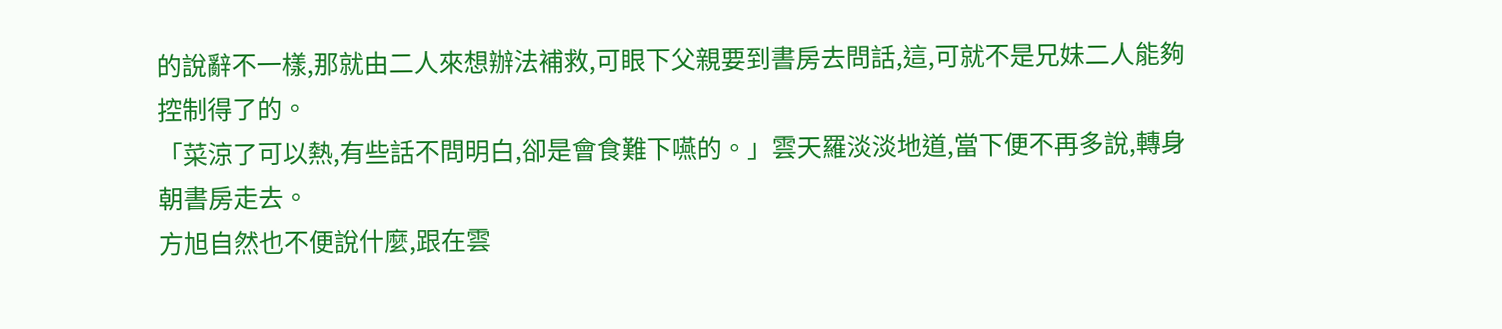的說辭不一樣,那就由二人來想辦法補救,可眼下父親要到書房去問話,這,可就不是兄妹二人能夠控制得了的。
「菜涼了可以熱,有些話不問明白,卻是會食難下嚥的。」雲天羅淡淡地道,當下便不再多說,轉身朝書房走去。
方旭自然也不便說什麼,跟在雲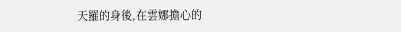天羅的身後,在雲娜擔心的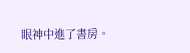眼神中進了書房。